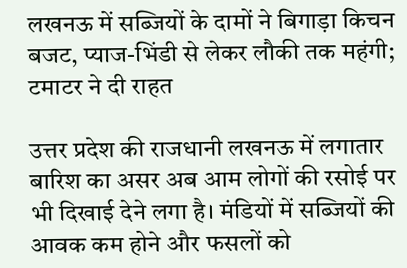लखनऊ में सब्जियों के दामों ने बिगाड़ा किचन बजट, प्याज-भिंडी से लेकर लौकी तक महंगी; टमाटर ने दी राहत

उत्तर प्रदेश की राजधानी लखनऊ में लगातार बारिश का असर अब आम लोगों की रसोई पर भी दिखाई देने लगा है। मंडियों में सब्जियों की आवक कम होने और फसलों को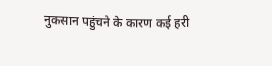नुकसान पहुंचने के कारण कई हरी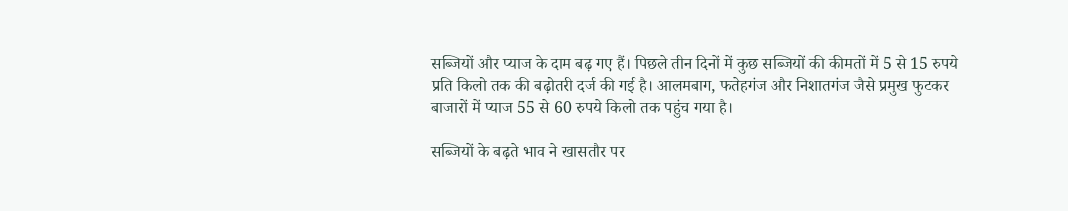सब्जियों और प्याज के दाम बढ़ गए हैं। पिछले तीन दिनों में कुछ सब्जियों की कीमतों में 5 से 15 रुपये प्रति किलो तक की बढ़ोतरी दर्ज की गई है। आलमबाग, फतेहगंज और निशातगंज जैसे प्रमुख फुटकर बाजारों में प्याज 55 से 60 रुपये किलो तक पहुंच गया है।

सब्जियों के बढ़ते भाव ने खासतौर पर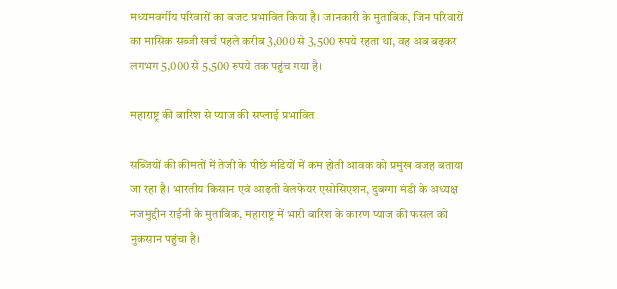मध्यमवर्गीय परिवारों का बजट प्रभावित किया है। जानकारी के मुताबिक, जिन परिवारों का मासिक सब्जी खर्च पहले करीब 3,000 से 3,500 रुपये रहता था, वह अब बढ़कर लगभग 5,000 से 5,500 रुपये तक पहुंच गया है।

महाराष्ट्र की बारिश से प्याज की सप्लाई प्रभावित

सब्जियों की कीमतों में तेजी के पीछे मंडियों में कम होती आवक को प्रमुख वजह बताया जा रहा है। भारतीय किसान एवं आढ़ती वेलफेयर एसोसिएशन, दुबग्गा मंडी के अध्यक्ष नजमुद्दीन राईनी के मुताबिक, महाराष्ट्र में भारी बारिश के कारण प्याज की फसल को नुकसान पहुंचा है।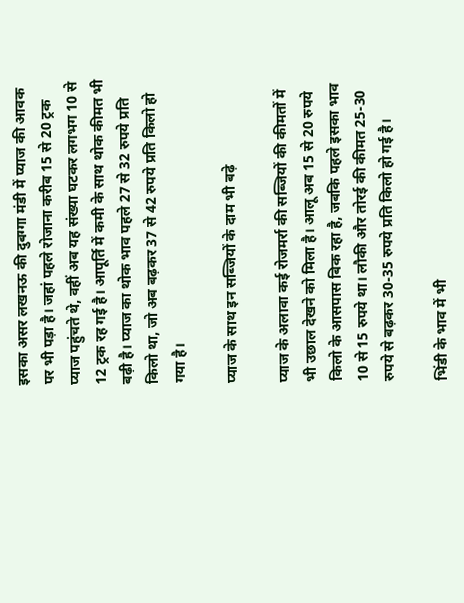इसका असर लखनऊ की दुबग्गा मंडी में प्याज की आवक पर भी पड़ा है। जहां पहले रोजाना करीब 15 से 20 ट्रक प्याज पहुंचते थे, वहीं अब यह संख्या घटकर लगभग 10 से 12 ट्रक रह गई है। आपूर्ति में कमी के साथ थोक कीमत भी बढ़ी है। प्याज का थोक भाव पहले 27 से 32 रुपये प्रति किलो था, जो अब बढ़कर 37 से 42 रुपये प्रति किलो हो गया है।

प्याज के साथ इन सब्जियों के दाम भी बढ़े

प्याज के अलावा कई रोजमर्रा की सब्जियों की कीमतों में भी उछाल देखने को मिला है। आलू अब 15 से 20 रुपये किलो के आसपास बिक रहा है, जबकि पहले इसका भाव 10 से 15 रुपये था। लौकी और तोरई की कीमत 25-30 रुपये से बढ़कर 30-35 रुपये प्रति किलो हो गई है।

भिंडी के भाव में भी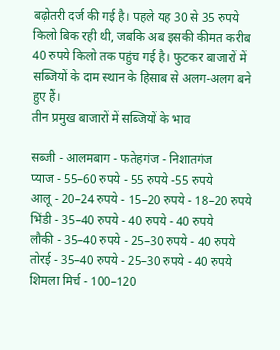बढ़ोतरी दर्ज की गई है। पहले यह 30 से 35 रुपये किलो बिक रही थी, जबकि अब इसकी कीमत करीब 40 रुपये किलो तक पहुंच गई है। फुटकर बाजारों में सब्जियों के दाम स्थान के हिसाब से अलग-अलग बने हुए हैं।
तीन प्रमुख बाजारों में सब्जियों के भाव

सब्जी - आलमबाग - फतेहगंज - निशातगंज
प्याज - 55–60 रुपये - 55 रुपये -55 रुपये
आलू - 20–24 रुपये - 15–20 रुपये - 18–20 रुपये
भिंडी - 35–40 रुपये - 40 रुपये - 40 रुपये
लौकी - 35–40 रुपये - 25–30 रुपये - 40 रुपये
तोरई - 35–40 रुपये - 25–30 रुपये - 40 रुपये
शिमला मिर्च - 100–120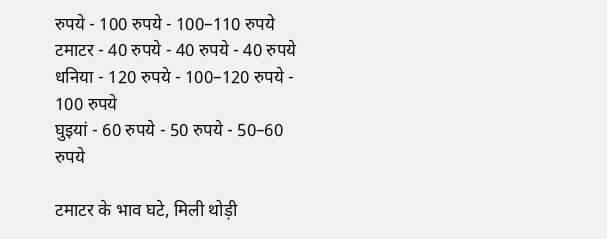रुपये - 100 रुपये - 100–110 रुपये
टमाटर - 40 रुपये - 40 रुपये - 40 रुपये
धनिया - 120 रुपये - 100–120 रुपये - 100 रुपये
घुइयां - 60 रुपये - 50 रुपये - 50–60 रुपये

टमाटर के भाव घटे, मिली थोड़ी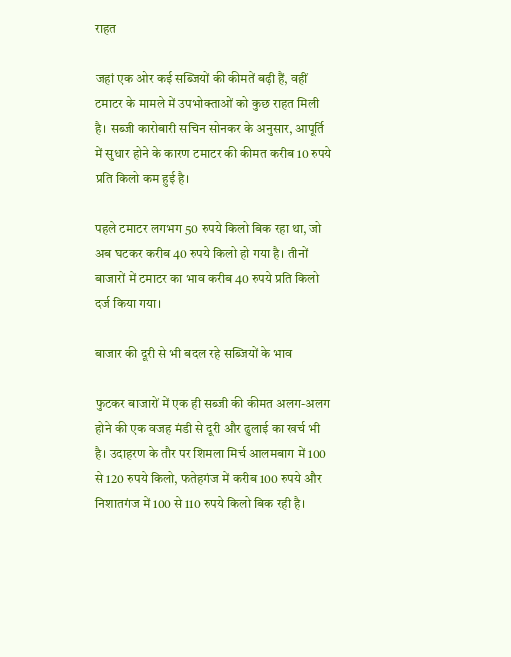राहत

जहां एक ओर कई सब्जियों की कीमतें बढ़ी हैं, वहीं टमाटर के मामले में उपभोक्ताओं को कुछ राहत मिली है। सब्जी कारोबारी सचिन सोनकर के अनुसार, आपूर्ति में सुधार होने के कारण टमाटर की कीमत करीब 10 रुपये प्रति किलो कम हुई है।

पहले टमाटर लगभग 50 रुपये किलो बिक रहा था, जो अब घटकर करीब 40 रुपये किलो हो गया है। तीनों बाजारों में टमाटर का भाव करीब 40 रुपये प्रति किलो दर्ज किया गया।

बाजार की दूरी से भी बदल रहे सब्जियों के भाव

फुटकर बाजारों में एक ही सब्जी की कीमत अलग-अलग होने की एक वजह मंडी से दूरी और ढुलाई का खर्च भी है। उदाहरण के तौर पर शिमला मिर्च आलमबाग में 100 से 120 रुपये किलो, फतेहगंज में करीब 100 रुपये और निशातगंज में 100 से 110 रुपये किलो बिक रही है।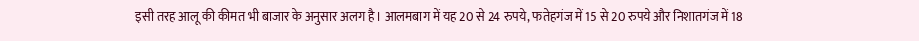इसी तरह आलू की कीमत भी बाजार के अनुसार अलग है। आलमबाग में यह 20 से 24 रुपये, फतेहगंज में 15 से 20 रुपये और निशातगंज में 18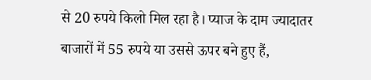से 20 रुपये किलो मिल रहा है। प्याज के दाम ज्यादातर बाजारों में 55 रुपये या उससे ऊपर बने हुए हैं,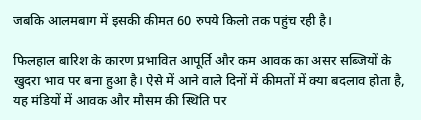जबकि आलमबाग में इसकी कीमत 60 रुपये किलो तक पहुंच रही है।

फिलहाल बारिश के कारण प्रभावित आपूर्ति और कम आवक का असर सब्जियों के खुदरा भाव पर बना हुआ है। ऐसे में आने वाले दिनों में कीमतों में क्या बदलाव होता है, यह मंडियों में आवक और मौसम की स्थिति पर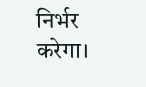निर्भर करेगा।